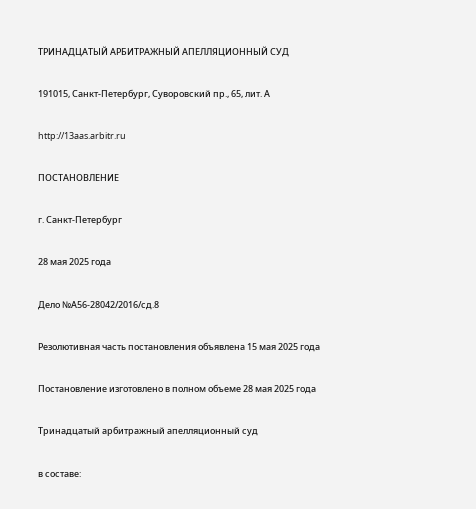ТРИНАДЦАТЫЙ АРБИТРАЖНЫЙ АПЕЛЛЯЦИОННЫЙ СУД

191015, Санкт-Петербург, Суворовский пр., 65, лит. А

http://13aas.arbitr.ru

ПОСТАНОВЛЕНИЕ

г. Санкт-Петербург

28 мая 2025 года

Дело №А56-28042/2016/сд.8

Резолютивная часть постановления объявлена 15 мая 2025 года

Постановление изготовлено в полном объеме 28 мая 2025 года

Тринадцатый арбитражный апелляционный суд

в составе: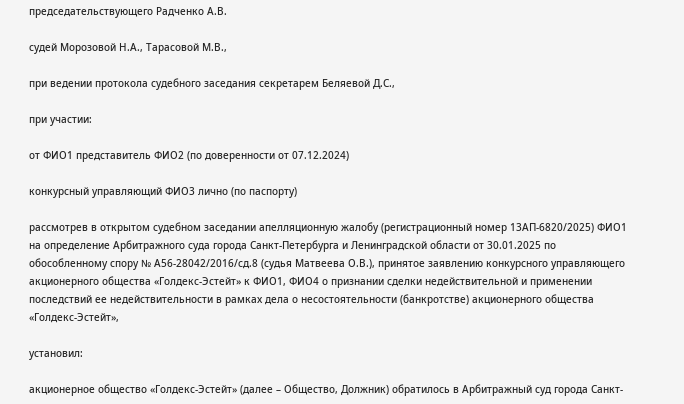председательствующего Радченко А.В.

судей Морозовой Н.А., Тарасовой М.В.,

при ведении протокола судебного заседания секретарем Беляевой Д.С.,

при участии:

от ФИО1 представитель ФИО2 (по доверенности от 07.12.2024)

конкурсный управляющий ФИО3 лично (по паспорту)

рассмотрев в открытом судебном заседании апелляционную жалобу (регистрационный номер 13АП-6820/2025) ФИО1 на определение Арбитражного суда города Санкт-Петербурга и Ленинградской области от 30.01.2025 по обособленному спору № А56-28042/2016/сд.8 (судья Матвеева О.В.), принятое заявлению конкурсного управляющего акционерного общества «Голдекс-Эстейт» к ФИО1, ФИО4 о признании сделки недействительной и применении последствий ее недействительности в рамках дела о несостоятельности (банкротстве) акционерного общества «Голдекс-Эстейт»,

установил:

акционерное общество «Голдекс-Эстейт» (далее – Общество, Должник) обратилось в Арбитражный суд города Санкт-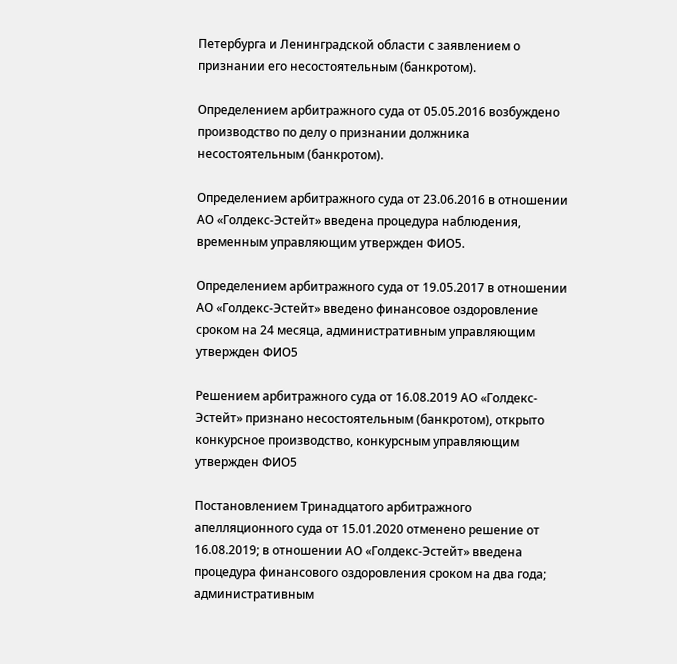Петербурга и Ленинградской области с заявлением о признании его несостоятельным (банкротом).

Определением арбитражного суда от 05.05.2016 возбуждено производство по делу о признании должника несостоятельным (банкротом).

Определением арбитражного суда от 23.06.2016 в отношении АО «Голдекс-Эстейт» введена процедура наблюдения, временным управляющим утвержден ФИО5.

Определением арбитражного суда от 19.05.2017 в отношении АО «Голдекс-Эстейт» введено финансовое оздоровление сроком на 24 месяца, административным управляющим утвержден ФИО5

Решением арбитражного суда от 16.08.2019 АО «Голдекс-Эстейт» признано несостоятельным (банкротом), открыто конкурсное производство, конкурсным управляющим утвержден ФИО5

Постановлением Тринадцатого арбитражного апелляционного суда от 15.01.2020 отменено решение от 16.08.2019; в отношении АО «Голдекс-Эстейт» введена процедура финансового оздоровления сроком на два года; административным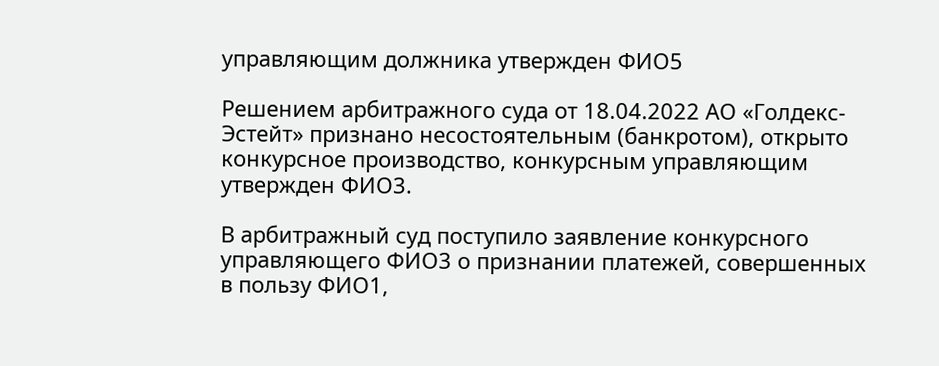управляющим должника утвержден ФИО5

Решением арбитражного суда от 18.04.2022 АО «Голдекс-Эстейт» признано несостоятельным (банкротом), открыто конкурсное производство, конкурсным управляющим утвержден ФИО3.

В арбитражный суд поступило заявление конкурсного управляющего ФИО3 о признании платежей, совершенных в пользу ФИО1,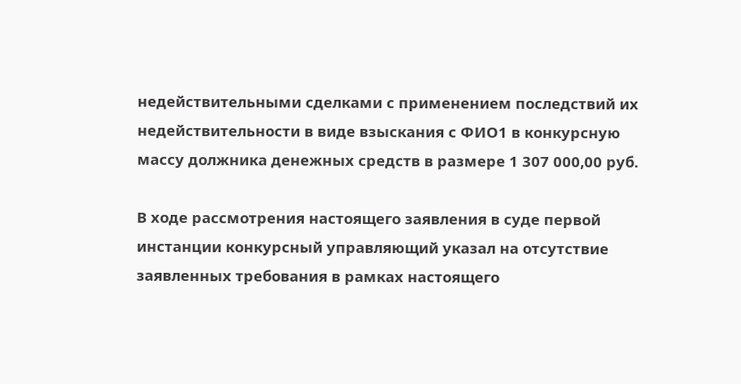недействительными сделками с применением последствий их недействительности в виде взыскания с ФИО1 в конкурсную массу должника денежных средств в размере 1 307 000,00 руб.

В ходе рассмотрения настоящего заявления в суде первой инстанции конкурсный управляющий указал на отсутствие заявленных требования в рамках настоящего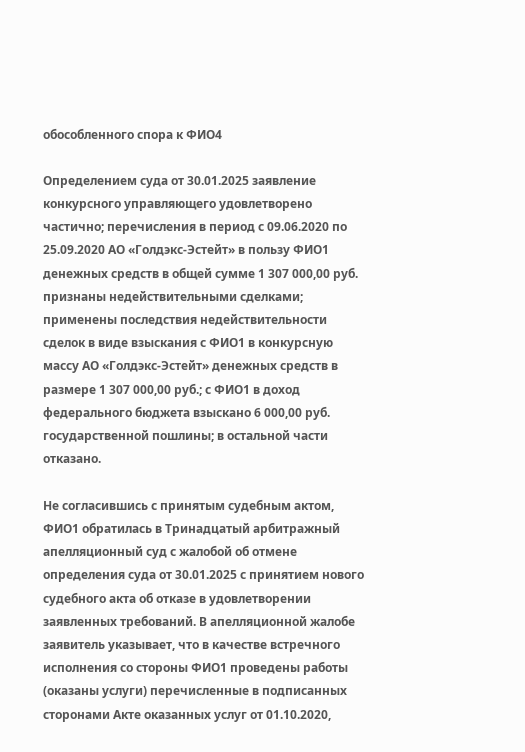обособленного спора к ФИО4

Определением суда от 30.01.2025 заявление конкурсного управляющего удовлетворено частично; перечисления в период с 09.06.2020 по 25.09.2020 АО «Голдэкс-Эстейт» в пользу ФИО1 денежных средств в общей сумме 1 307 000,00 руб. признаны недействительными сделками; применены последствия недействительности сделок в виде взыскания с ФИО1 в конкурсную массу АО «Голдэкс-Эстейт» денежных средств в размере 1 307 000,00 руб.; с ФИО1 в доход федерального бюджета взыскано 6 000,00 руб. государственной пошлины; в остальной части отказано.

Не согласившись с принятым судебным актом, ФИО1 обратилась в Тринадцатый арбитражный апелляционный суд с жалобой об отмене определения суда от 30.01.2025 с принятием нового судебного акта об отказе в удовлетворении заявленных требований. В апелляционной жалобе заявитель указывает, что в качестве встречного исполнения со стороны ФИО1 проведены работы (оказаны услуги) перечисленные в подписанных сторонами Акте оказанных услуг от 01.10.2020,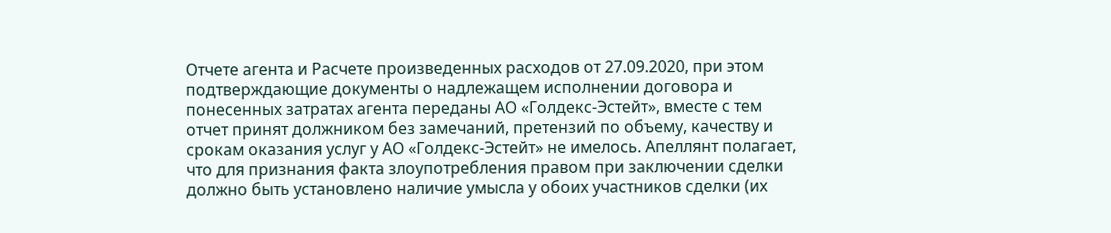Отчете агента и Расчете произведенных расходов от 27.09.2020, при этом подтверждающие документы о надлежащем исполнении договора и понесенных затратах агента переданы АО «Голдекс-Эстейт», вместе с тем отчет принят должником без замечаний, претензий по объему, качеству и срокам оказания услуг у АО «Голдекс-Эстейт» не имелось. Апеллянт полагает, что для признания факта злоупотребления правом при заключении сделки должно быть установлено наличие умысла у обоих участников сделки (их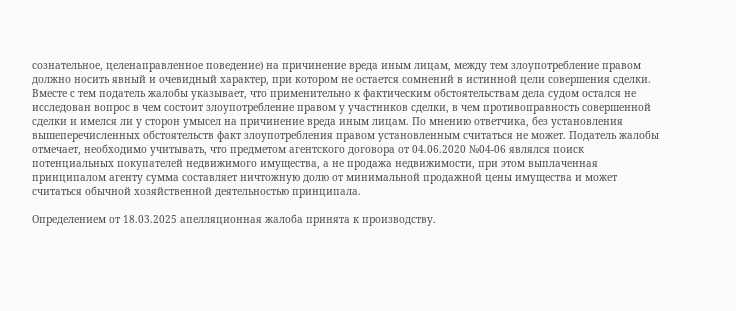сознательное, целенаправленное поведение) на причинение вреда иным лицам, между тем злоупотребление правом должно носить явный и очевидный характер, при котором не остается сомнений в истинной цели совершения сделки. Вместе с тем податель жалобы указывает, что применительно к фактическим обстоятельствам дела судом остался не исследован вопрос в чем состоит злоупотребление правом у участников сделки, в чем противоправность совершенной сделки и имелся ли у сторон умысел на причинение вреда иным лицам. По мнению ответчика, без установления вышеперечисленных обстоятельств факт злоупотребления правом установленным считаться не может. Податель жалобы отмечает, необходимо учитывать, что предметом агентского договора от 04.06.2020 №04-06 являлся поиск потенциальных покупателей недвижимого имущества, а не продажа недвижимости, при этом выплаченная принципалом агенту сумма составляет ничтожную долю от минимальной продажной цены имущества и может считаться обычной хозяйственной деятельностью принципала.

Определением от 18.03.2025 апелляционная жалоба принята к производству.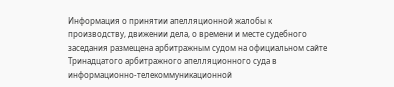Информация о принятии апелляционной жалобы к производству, движении дела, о времени и месте судебного заседания размещена арбитражным судом на официальном сайте Тринадцатого арбитражного апелляционного суда в информационно-телекоммуникационной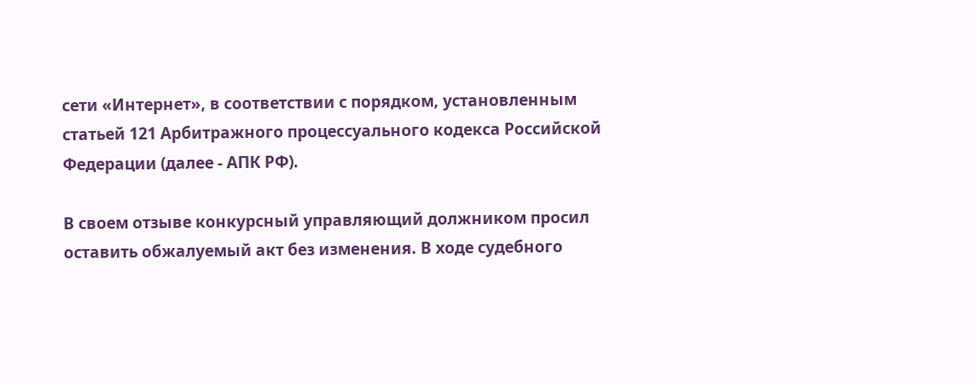сети «Интернет», в соответствии с порядком, установленным статьей 121 Арбитражного процессуального кодекса Российской Федерации (далее - АПК РФ).

В своем отзыве конкурсный управляющий должником просил оставить обжалуемый акт без изменения. В ходе судебного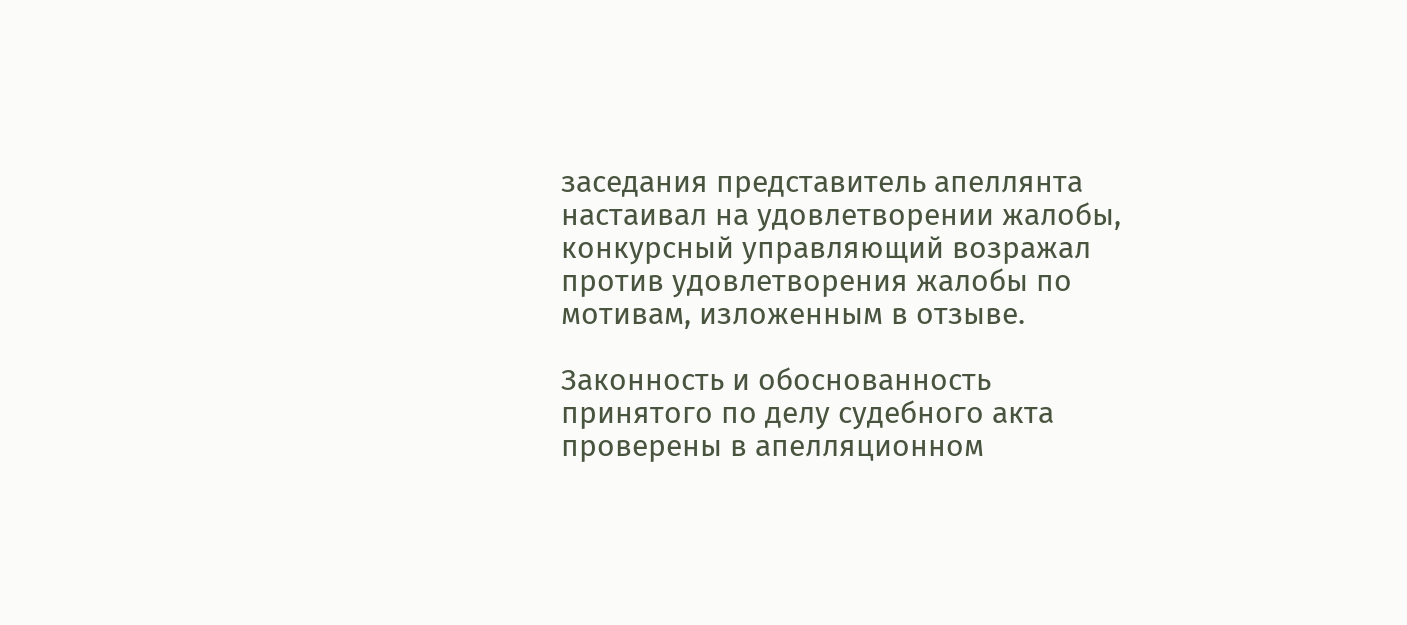заседания представитель апеллянта настаивал на удовлетворении жалобы, конкурсный управляющий возражал против удовлетворения жалобы по мотивам, изложенным в отзыве.

Законность и обоснованность принятого по делу судебного акта проверены в апелляционном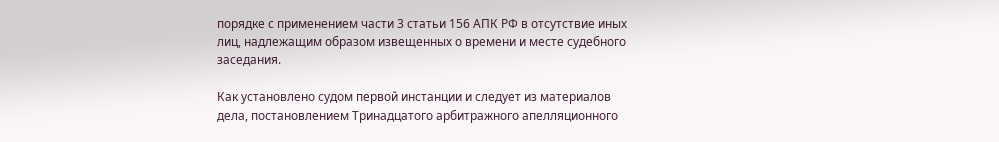порядке с применением части 3 статьи 156 АПК РФ в отсутствие иных лиц, надлежащим образом извещенных о времени и месте судебного заседания.

Как установлено судом первой инстанции и следует из материалов дела, постановлением Тринадцатого арбитражного апелляционного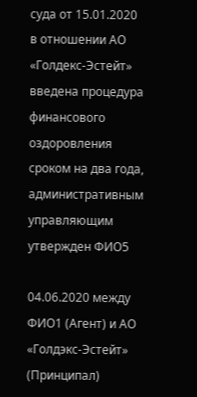суда от 15.01.2020 в отношении АО «Голдекс-Эстейт» введена процедура финансового оздоровления сроком на два года, административным управляющим утвержден ФИО5

04.06.2020 между ФИО1 (Агент) и АО «Голдэкс-Эстейт» (Принципал)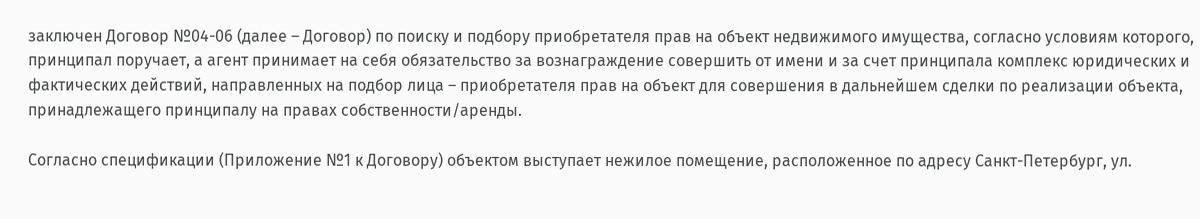заключен Договор №04-06 (далее – Договор) по поиску и подбору приобретателя прав на объект недвижимого имущества, согласно условиям которого, принципал поручает, а агент принимает на себя обязательство за вознаграждение совершить от имени и за счет принципала комплекс юридических и фактических действий, направленных на подбор лица – приобретателя прав на объект для совершения в дальнейшем сделки по реализации объекта, принадлежащего принципалу на правах собственности/аренды.

Согласно спецификации (Приложение №1 к Договору) объектом выступает нежилое помещение, расположенное по адресу Санкт-Петербург, ул.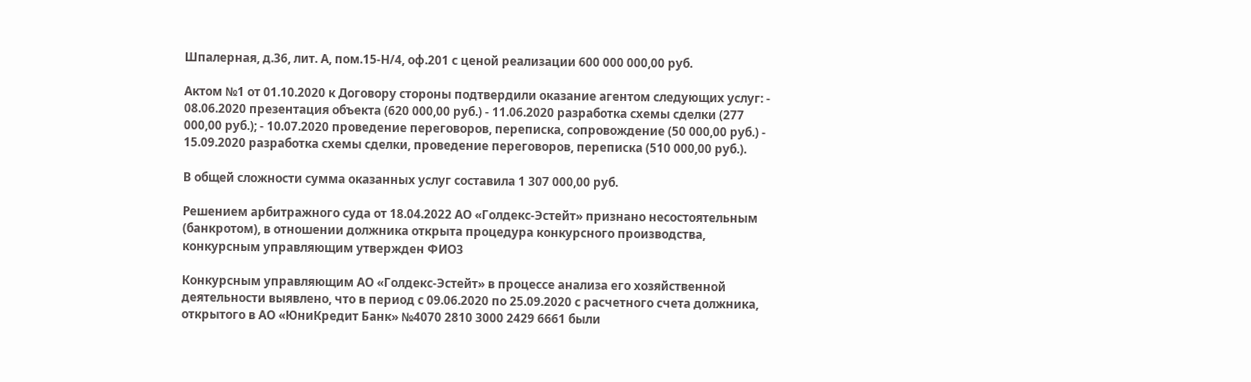Шпалерная, д.36, лит. А, пом.15-Н/4, оф.201 с ценой реализации 600 000 000,00 руб.

Актом №1 от 01.10.2020 к Договору стороны подтвердили оказание агентом следующих услуг: - 08.06.2020 презентация объекта (620 000,00 руб.) - 11.06.2020 разработка схемы сделки (277 000,00 руб.); - 10.07.2020 проведение переговоров, переписка, сопровождение (50 000,00 руб.) - 15.09.2020 разработка схемы сделки, проведение переговоров, переписка (510 000,00 руб.).

В общей сложности сумма оказанных услуг составила 1 307 000,00 руб.

Решением арбитражного суда от 18.04.2022 АО «Голдекс-Эстейт» признано несостоятельным (банкротом), в отношении должника открыта процедура конкурсного производства, конкурсным управляющим утвержден ФИО3

Конкурсным управляющим АО «Голдекс-Эстейт» в процессе анализа его хозяйственной деятельности выявлено, что в период с 09.06.2020 по 25.09.2020 с расчетного счета должника, открытого в АО «ЮниКредит Банк» №4070 2810 3000 2429 6661 были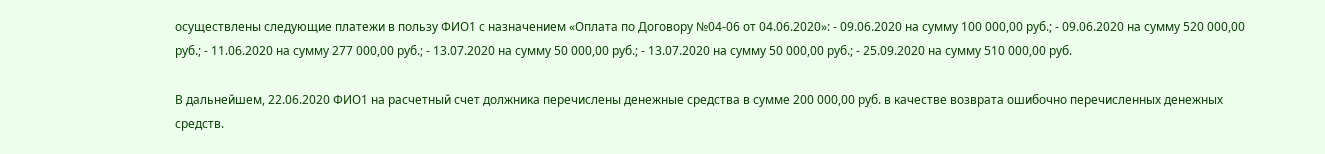осуществлены следующие платежи в пользу ФИО1 с назначением «Оплата по Договору №04-06 от 04.06.2020»: - 09.06.2020 на сумму 100 000,00 руб.; - 09.06.2020 на сумму 520 000,00 руб.; - 11.06.2020 на сумму 277 000,00 руб.; - 13.07.2020 на сумму 50 000,00 руб.; - 13.07.2020 на сумму 50 000,00 руб.; - 25.09.2020 на сумму 510 000,00 руб.

В дальнейшем, 22.06.2020 ФИО1 на расчетный счет должника перечислены денежные средства в сумме 200 000,00 руб. в качестве возврата ошибочно перечисленных денежных средств.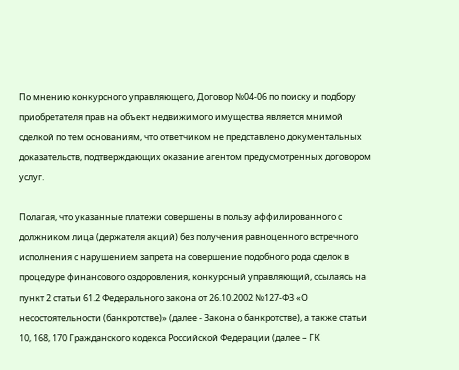По мнению конкурсного управляющего, Договор №04-06 по поиску и подбору приобретателя прав на объект недвижимого имущества является мнимой сделкой по тем основаниям, что ответчиком не представлено документальных доказательств, подтверждающих оказание агентом предусмотренных договором услуг.

Полагая, что указанные платежи совершены в пользу аффилированного с должником лица (держателя акций) без получения равноценного встречного исполнения с нарушением запрета на совершение подобного рода сделок в процедуре финансового оздоровления, конкурсный управляющий, ссылаясь на пункт 2 статьи 61.2 Федерального закона от 26.10.2002 №127-ФЗ «О несостоятельности (банкротстве)» (далее - Закона о банкротстве), а также статьи 10, 168, 170 Гражданского кодекса Российской Федерации (далее – ГК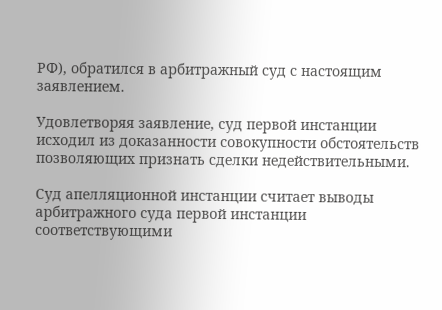РФ), обратился в арбитражный суд с настоящим заявлением.

Удовлетворяя заявление, суд первой инстанции исходил из доказанности совокупности обстоятельств позволяющих признать сделки недействительными.

Суд апелляционной инстанции считает выводы арбитражного суда первой инстанции соответствующими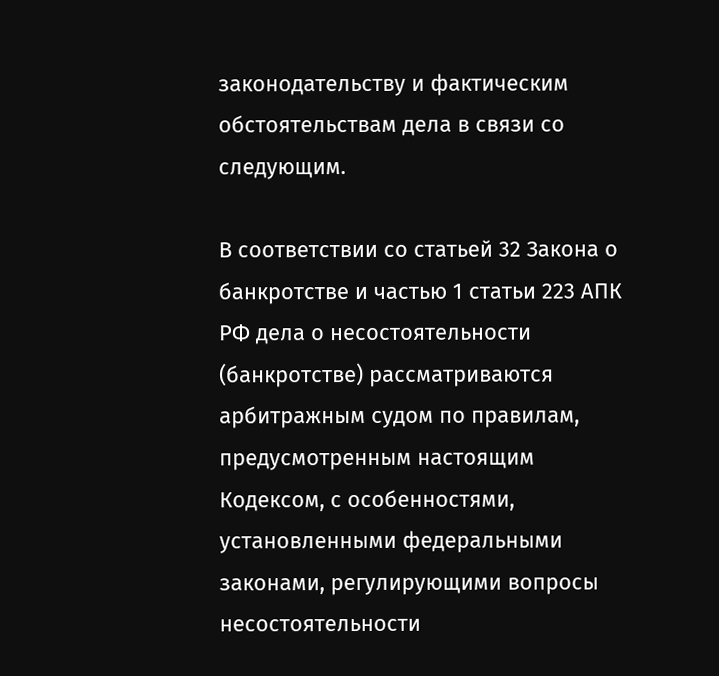законодательству и фактическим обстоятельствам дела в связи со следующим.

В соответствии со статьей 32 Закона о банкротстве и частью 1 статьи 223 АПК РФ дела о несостоятельности (банкротстве) рассматриваются арбитражным судом по правилам, предусмотренным настоящим Кодексом, с особенностями, установленными федеральными законами, регулирующими вопросы несостоятельности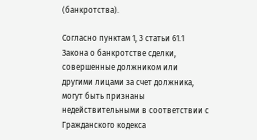(банкротства).

Согласно пунктам 1, 3 статьи 61.1 Закона о банкротстве сделки, совершенные должником или другими лицами за счет должника, могут быть признаны недействительными в соответствии с Гражданского кодекса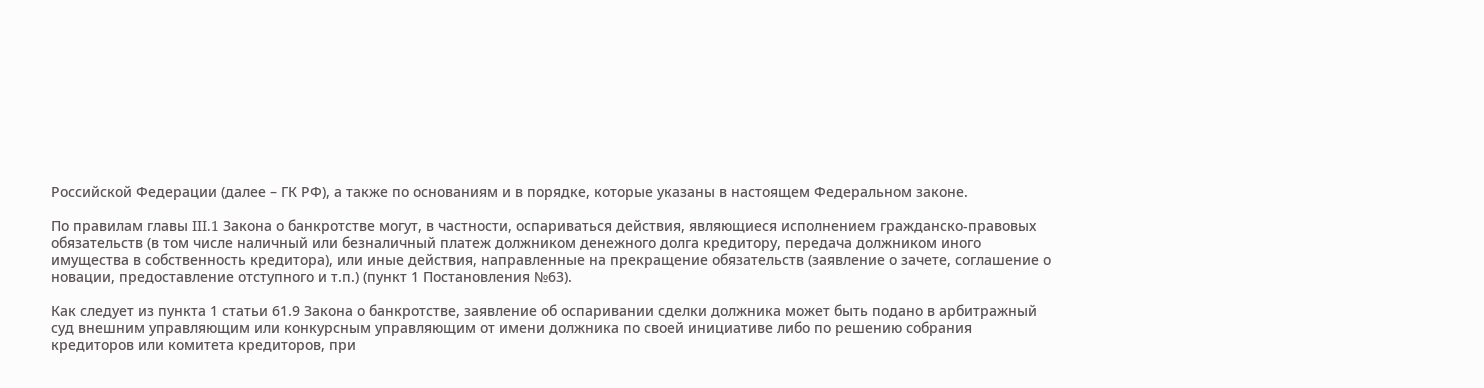Российской Федерации (далее – ГК РФ), а также по основаниям и в порядке, которые указаны в настоящем Федеральном законе.

По правилам главы III.1 Закона о банкротстве могут, в частности, оспариваться действия, являющиеся исполнением гражданско-правовых обязательств (в том числе наличный или безналичный платеж должником денежного долга кредитору, передача должником иного имущества в собственность кредитора), или иные действия, направленные на прекращение обязательств (заявление о зачете, соглашение о новации, предоставление отступного и т.п.) (пункт 1 Постановления №63).

Как следует из пункта 1 статьи 61.9 Закона о банкротстве, заявление об оспаривании сделки должника может быть подано в арбитражный суд внешним управляющим или конкурсным управляющим от имени должника по своей инициативе либо по решению собрания кредиторов или комитета кредиторов, при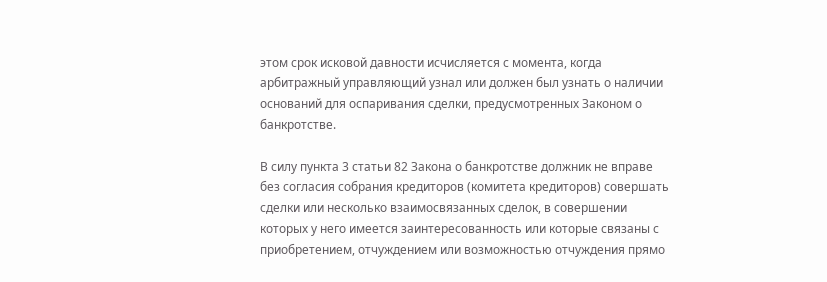этом срок исковой давности исчисляется с момента, когда арбитражный управляющий узнал или должен был узнать о наличии оснований для оспаривания сделки, предусмотренных Законом о банкротстве.

В силу пункта 3 статьи 82 Закона о банкротстве должник не вправе без согласия собрания кредиторов (комитета кредиторов) совершать сделки или несколько взаимосвязанных сделок, в совершении которых у него имеется заинтересованность или которые связаны с приобретением, отчуждением или возможностью отчуждения прямо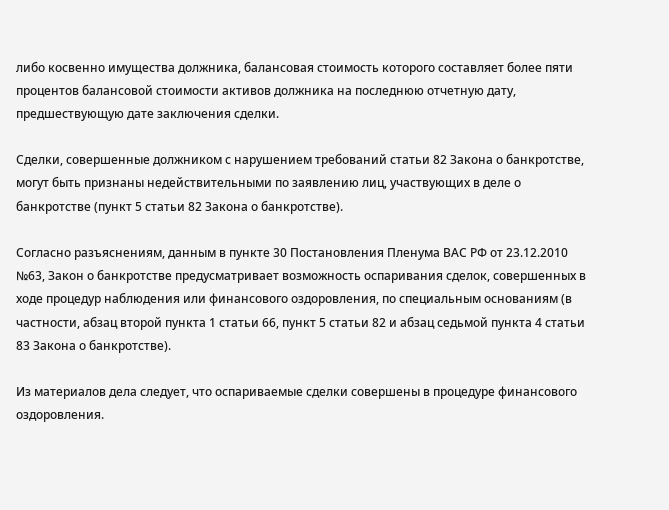либо косвенно имущества должника, балансовая стоимость которого составляет более пяти процентов балансовой стоимости активов должника на последнюю отчетную дату, предшествующую дате заключения сделки.

Сделки, совершенные должником с нарушением требований статьи 82 Закона о банкротстве, могут быть признаны недействительными по заявлению лиц, участвующих в деле о банкротстве (пункт 5 статьи 82 Закона о банкротстве).

Согласно разъяснениям, данным в пункте 30 Постановления Пленума ВАС РФ от 23.12.2010 №63, Закон о банкротстве предусматривает возможность оспаривания сделок, совершенных в ходе процедур наблюдения или финансового оздоровления, по специальным основаниям (в частности, абзац второй пункта 1 статьи 66, пункт 5 статьи 82 и абзац седьмой пункта 4 статьи 83 Закона о банкротстве).

Из материалов дела следует, что оспариваемые сделки совершены в процедуре финансового оздоровления.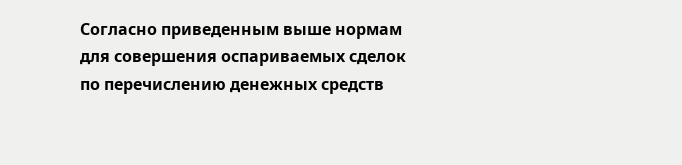Согласно приведенным выше нормам для совершения оспариваемых сделок по перечислению денежных средств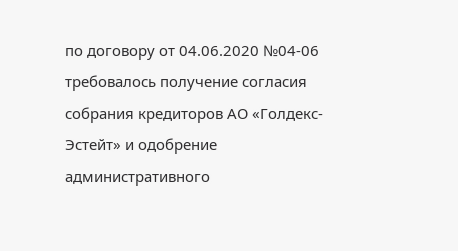по договору от 04.06.2020 №04-06 требовалось получение согласия собрания кредиторов АО «Голдекс-Эстейт» и одобрение административного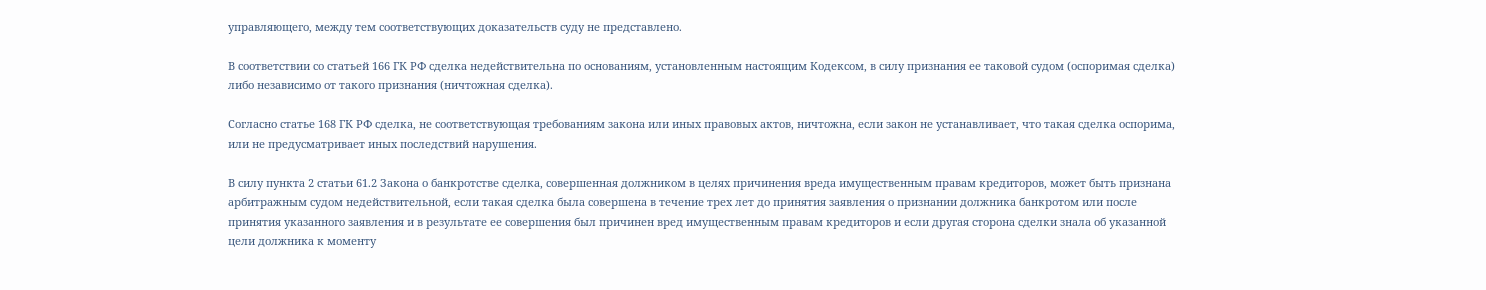управляющего, между тем соответствующих доказательств суду не представлено.

В соответствии со статьей 166 ГК РФ сделка недействительна по основаниям, установленным настоящим Кодексом, в силу признания ее таковой судом (оспоримая сделка) либо независимо от такого признания (ничтожная сделка).

Согласно статье 168 ГК РФ сделка, не соответствующая требованиям закона или иных правовых актов, ничтожна, если закон не устанавливает, что такая сделка оспорима, или не предусматривает иных последствий нарушения.

В силу пункта 2 статьи 61.2 Закона о банкротстве сделка, совершенная должником в целях причинения вреда имущественным правам кредиторов, может быть признана арбитражным судом недействительной, если такая сделка была совершена в течение трех лет до принятия заявления о признании должника банкротом или после принятия указанного заявления и в результате ее совершения был причинен вред имущественным правам кредиторов и если другая сторона сделки знала об указанной цели должника к моменту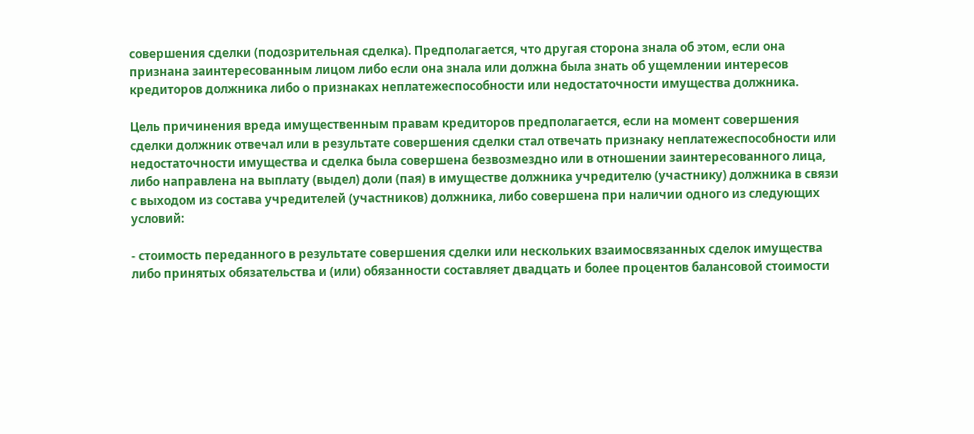совершения сделки (подозрительная сделка). Предполагается, что другая сторона знала об этом, если она признана заинтересованным лицом либо если она знала или должна была знать об ущемлении интересов кредиторов должника либо о признаках неплатежеспособности или недостаточности имущества должника.

Цель причинения вреда имущественным правам кредиторов предполагается, если на момент совершения сделки должник отвечал или в результате совершения сделки стал отвечать признаку неплатежеспособности или недостаточности имущества и сделка была совершена безвозмездно или в отношении заинтересованного лица, либо направлена на выплату (выдел) доли (пая) в имуществе должника учредителю (участнику) должника в связи с выходом из состава учредителей (участников) должника, либо совершена при наличии одного из следующих условий:

- стоимость переданного в результате совершения сделки или нескольких взаимосвязанных сделок имущества либо принятых обязательства и (или) обязанности составляет двадцать и более процентов балансовой стоимости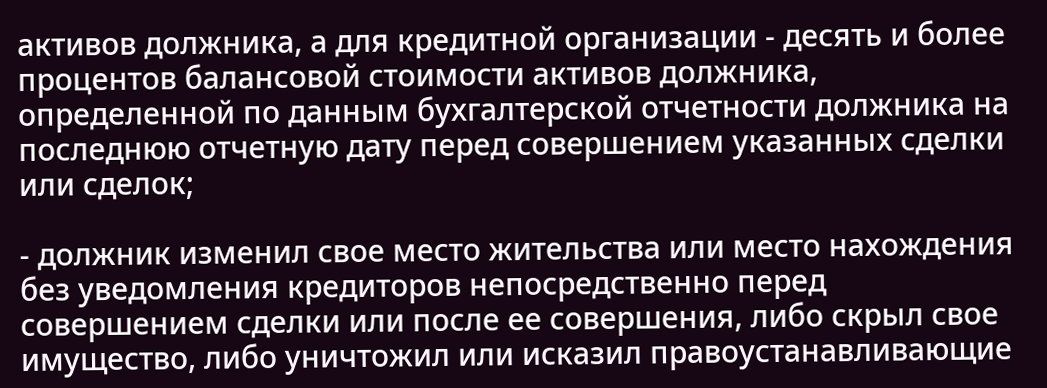активов должника, а для кредитной организации - десять и более процентов балансовой стоимости активов должника, определенной по данным бухгалтерской отчетности должника на последнюю отчетную дату перед совершением указанных сделки или сделок;

- должник изменил свое место жительства или место нахождения без уведомления кредиторов непосредственно перед совершением сделки или после ее совершения, либо скрыл свое имущество, либо уничтожил или исказил правоустанавливающие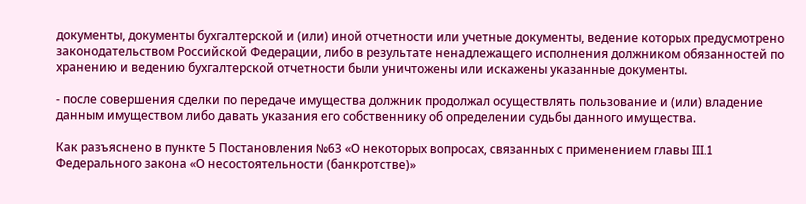документы, документы бухгалтерской и (или) иной отчетности или учетные документы, ведение которых предусмотрено законодательством Российской Федерации, либо в результате ненадлежащего исполнения должником обязанностей по хранению и ведению бухгалтерской отчетности были уничтожены или искажены указанные документы.

- после совершения сделки по передаче имущества должник продолжал осуществлять пользование и (или) владение данным имуществом либо давать указания его собственнику об определении судьбы данного имущества.

Как разъяснено в пункте 5 Постановления №63 «О некоторых вопросах, связанных с применением главы III.1 Федерального закона «О несостоятельности (банкротстве)»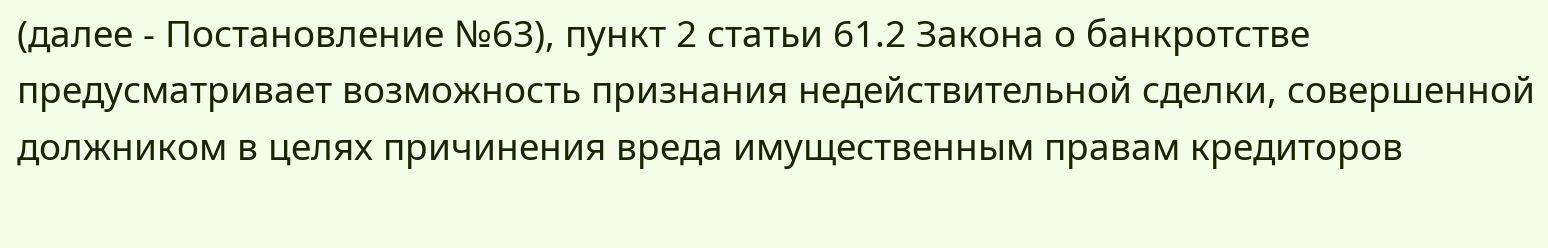(далее - Постановление №63), пункт 2 статьи 61.2 Закона о банкротстве предусматривает возможность признания недействительной сделки, совершенной должником в целях причинения вреда имущественным правам кредиторов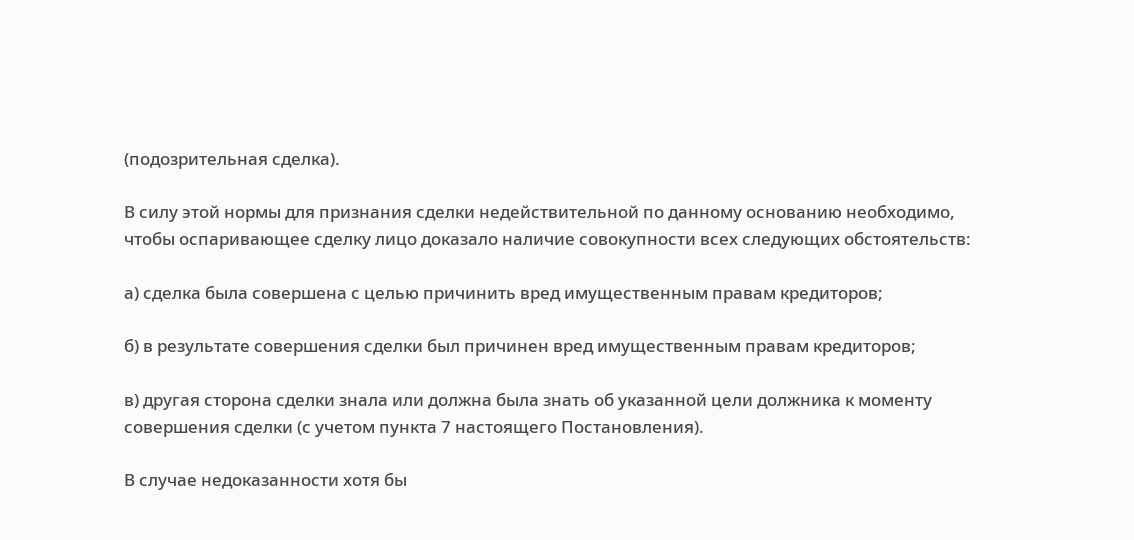(подозрительная сделка).

В силу этой нормы для признания сделки недействительной по данному основанию необходимо, чтобы оспаривающее сделку лицо доказало наличие совокупности всех следующих обстоятельств:

а) сделка была совершена с целью причинить вред имущественным правам кредиторов;

б) в результате совершения сделки был причинен вред имущественным правам кредиторов;

в) другая сторона сделки знала или должна была знать об указанной цели должника к моменту совершения сделки (с учетом пункта 7 настоящего Постановления).

В случае недоказанности хотя бы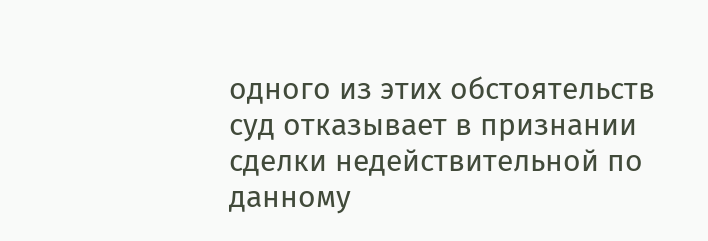одного из этих обстоятельств суд отказывает в признании сделки недействительной по данному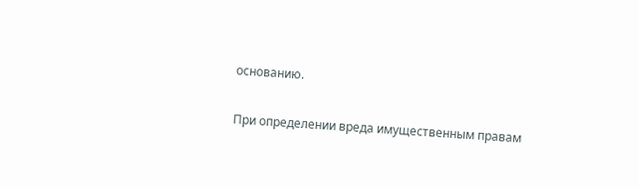основанию.

При определении вреда имущественным правам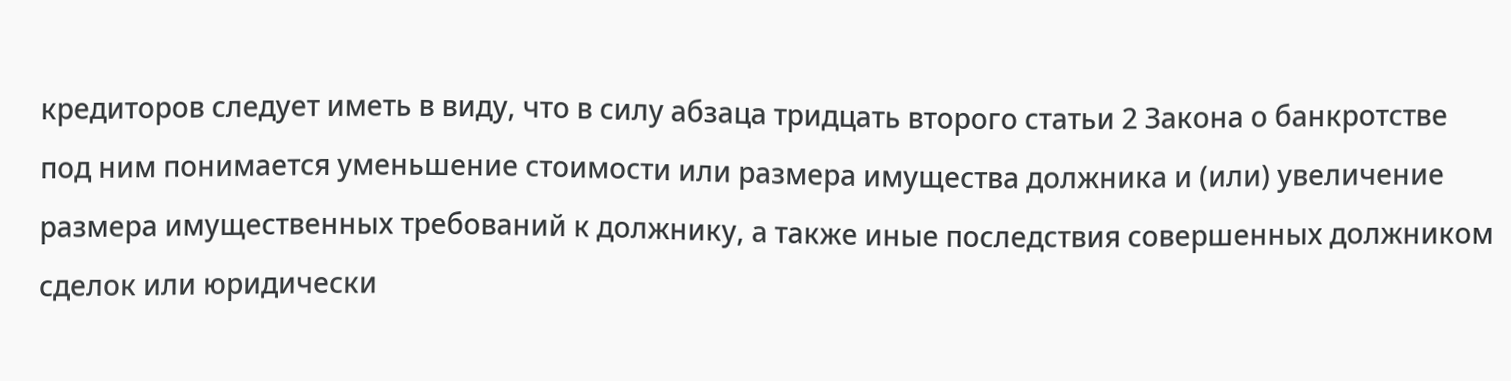кредиторов следует иметь в виду, что в силу абзаца тридцать второго статьи 2 Закона о банкротстве под ним понимается уменьшение стоимости или размера имущества должника и (или) увеличение размера имущественных требований к должнику, а также иные последствия совершенных должником сделок или юридически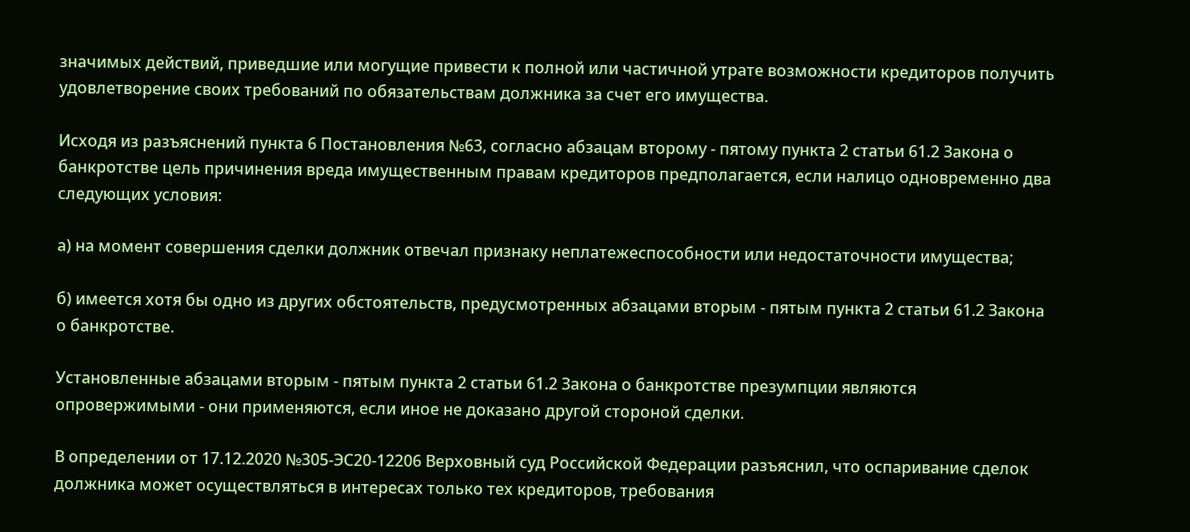значимых действий, приведшие или могущие привести к полной или частичной утрате возможности кредиторов получить удовлетворение своих требований по обязательствам должника за счет его имущества.

Исходя из разъяснений пункта 6 Постановления №63, согласно абзацам второму - пятому пункта 2 статьи 61.2 Закона о банкротстве цель причинения вреда имущественным правам кредиторов предполагается, если налицо одновременно два следующих условия:

а) на момент совершения сделки должник отвечал признаку неплатежеспособности или недостаточности имущества;

б) имеется хотя бы одно из других обстоятельств, предусмотренных абзацами вторым - пятым пункта 2 статьи 61.2 Закона о банкротстве.

Установленные абзацами вторым - пятым пункта 2 статьи 61.2 Закона о банкротстве презумпции являются опровержимыми - они применяются, если иное не доказано другой стороной сделки.

В определении от 17.12.2020 №305-ЭС20-12206 Верховный суд Российской Федерации разъяснил, что оспаривание сделок должника может осуществляться в интересах только тех кредиторов, требования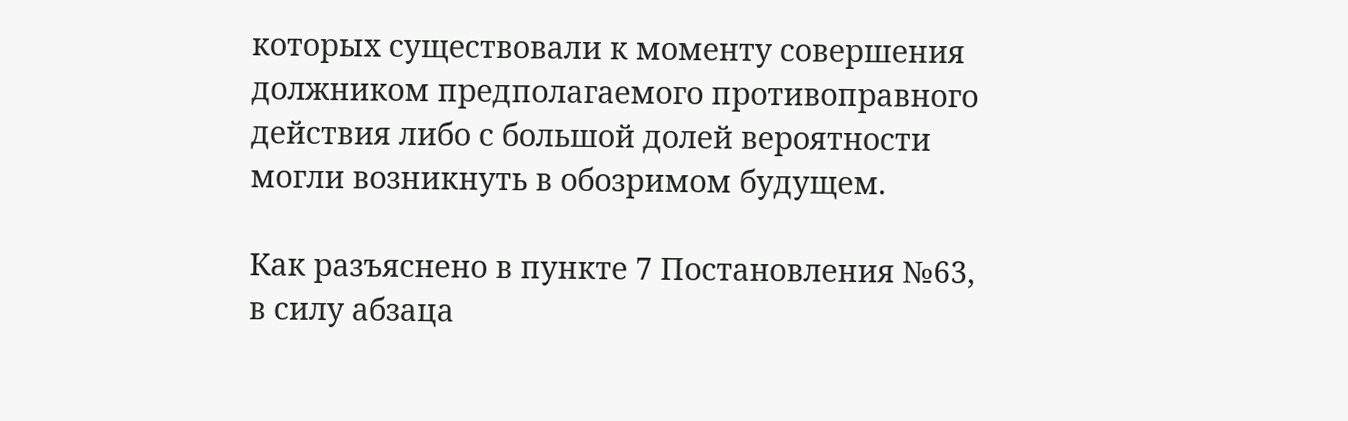которых существовали к моменту совершения должником предполагаемого противоправного действия либо с большой долей вероятности могли возникнуть в обозримом будущем.

Как разъяснено в пункте 7 Постановления №63, в силу абзаца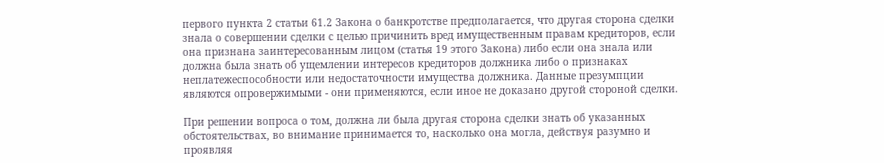первого пункта 2 статьи 61.2 Закона о банкротстве предполагается, что другая сторона сделки знала о совершении сделки с целью причинить вред имущественным правам кредиторов, если она признана заинтересованным лицом (статья 19 этого Закона) либо если она знала или должна была знать об ущемлении интересов кредиторов должника либо о признаках неплатежеспособности или недостаточности имущества должника. Данные презумпции являются опровержимыми - они применяются, если иное не доказано другой стороной сделки.

При решении вопроса о том, должна ли была другая сторона сделки знать об указанных обстоятельствах, во внимание принимается то, насколько она могла, действуя разумно и проявляя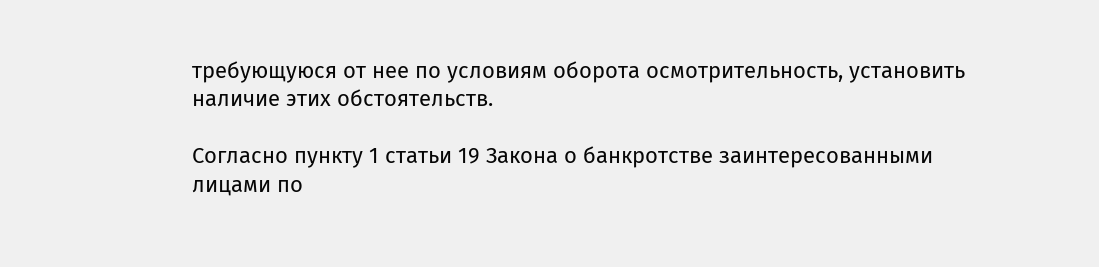требующуюся от нее по условиям оборота осмотрительность, установить наличие этих обстоятельств.

Согласно пункту 1 статьи 19 Закона о банкротстве заинтересованными лицами по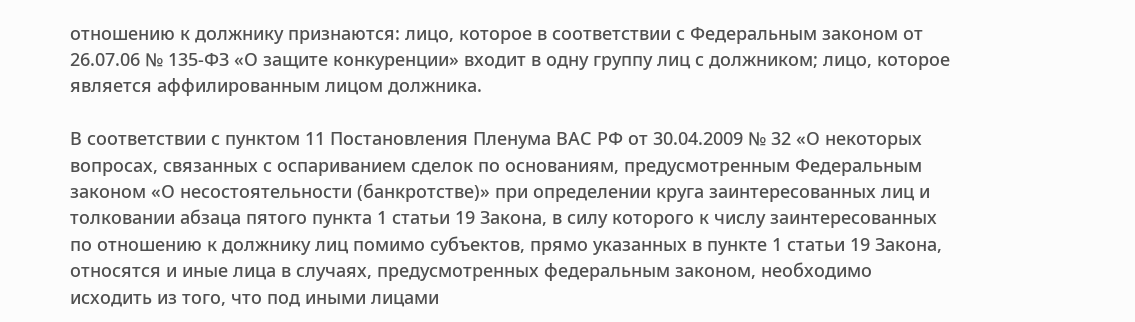отношению к должнику признаются: лицо, которое в соответствии с Федеральным законом от 26.07.06 № 135-ФЗ «О защите конкуренции» входит в одну группу лиц с должником; лицо, которое является аффилированным лицом должника.

В соответствии с пунктом 11 Постановления Пленума ВАС РФ от 30.04.2009 № 32 «О некоторых вопросах, связанных с оспариванием сделок по основаниям, предусмотренным Федеральным законом «О несостоятельности (банкротстве)» при определении круга заинтересованных лиц и толковании абзаца пятого пункта 1 статьи 19 Закона, в силу которого к числу заинтересованных по отношению к должнику лиц помимо субъектов, прямо указанных в пункте 1 статьи 19 Закона, относятся и иные лица в случаях, предусмотренных федеральным законом, необходимо исходить из того, что под иными лицами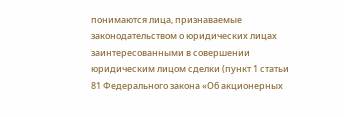понимаются лица, признаваемые законодательством о юридических лицах заинтересованными в совершении юридическим лицом сделки (пункт 1 статьи 81 Федерального закона «Об акционерных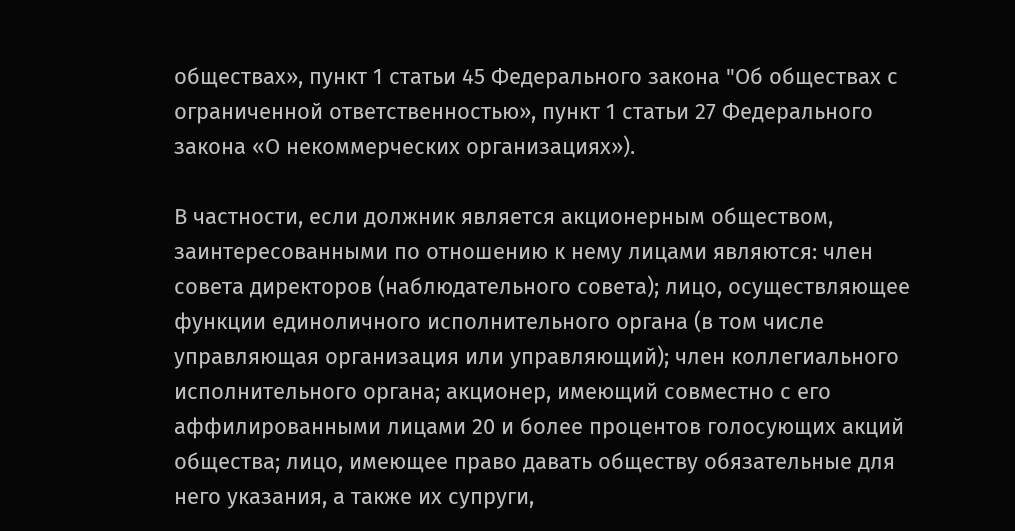обществах», пункт 1 статьи 45 Федерального закона "Об обществах с ограниченной ответственностью», пункт 1 статьи 27 Федерального закона «О некоммерческих организациях»).

В частности, если должник является акционерным обществом, заинтересованными по отношению к нему лицами являются: член совета директоров (наблюдательного совета); лицо, осуществляющее функции единоличного исполнительного органа (в том числе управляющая организация или управляющий); член коллегиального исполнительного органа; акционер, имеющий совместно с его аффилированными лицами 20 и более процентов голосующих акций общества; лицо, имеющее право давать обществу обязательные для него указания, а также их супруги,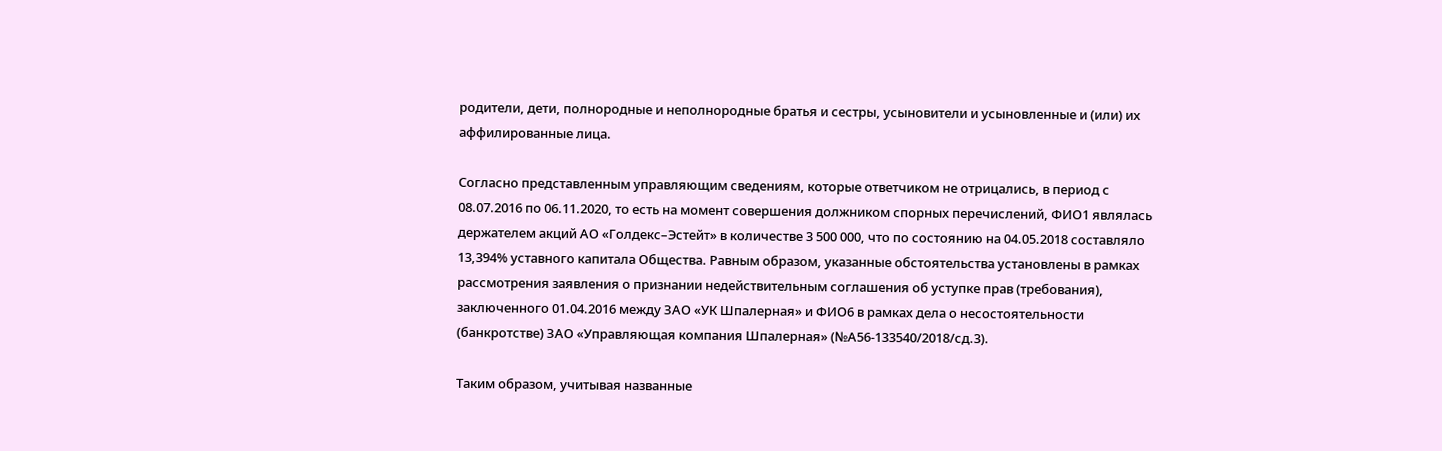родители, дети, полнородные и неполнородные братья и сестры, усыновители и усыновленные и (или) их аффилированные лица.

Согласно представленным управляющим сведениям, которые ответчиком не отрицались, в период с 08.07.2016 по 06.11.2020, то есть на момент совершения должником спорных перечислений, ФИО1 являлась держателем акций АО «Голдекс–Эстейт» в количестве 3 500 000, что по состоянию на 04.05.2018 составляло 13,394% уставного капитала Общества. Равным образом, указанные обстоятельства установлены в рамках рассмотрения заявления о признании недействительным соглашения об уступке прав (требования), заключенного 01.04.2016 между ЗАО «УК Шпалерная» и ФИО6 в рамках дела о несостоятельности (банкротстве) ЗАО «Управляющая компания Шпалерная» (№А56-133540/2018/сд.3).

Таким образом, учитывая названные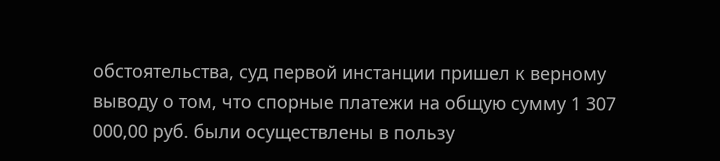обстоятельства, суд первой инстанции пришел к верному выводу о том, что спорные платежи на общую сумму 1 307 000,00 руб. были осуществлены в пользу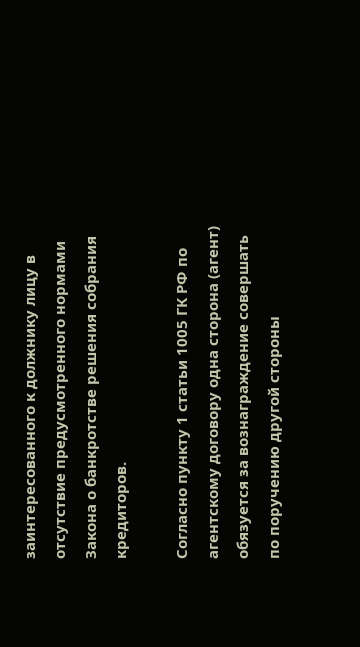заинтересованного к должнику лицу в отсутствие предусмотренного нормами Закона о банкротстве решения собрания кредиторов.

Согласно пункту 1 статьи 1005 ГК РФ по агентскому договору одна сторона (агент) обязуется за вознаграждение совершать по поручению другой стороны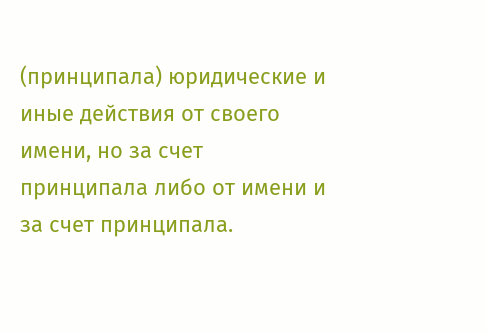(принципала) юридические и иные действия от своего имени, но за счет принципала либо от имени и за счет принципала.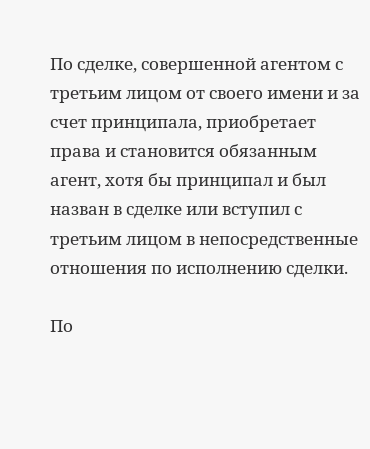По сделке, совершенной агентом с третьим лицом от своего имени и за счет принципала, приобретает права и становится обязанным агент, хотя бы принципал и был назван в сделке или вступил с третьим лицом в непосредственные отношения по исполнению сделки.

По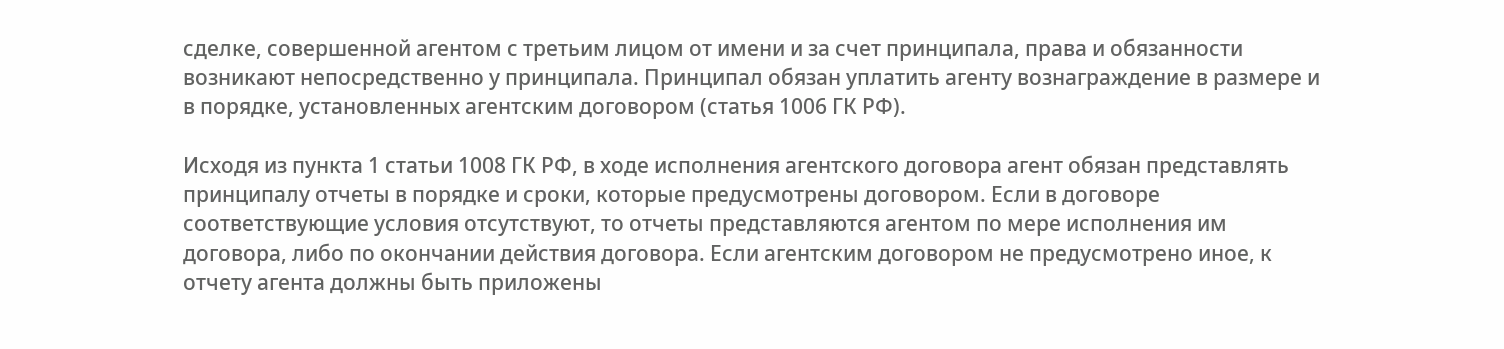сделке, совершенной агентом с третьим лицом от имени и за счет принципала, права и обязанности возникают непосредственно у принципала. Принципал обязан уплатить агенту вознаграждение в размере и в порядке, установленных агентским договором (статья 1006 ГК РФ).

Исходя из пункта 1 статьи 1008 ГК РФ, в ходе исполнения агентского договора агент обязан представлять принципалу отчеты в порядке и сроки, которые предусмотрены договором. Если в договоре соответствующие условия отсутствуют, то отчеты представляются агентом по мере исполнения им договора, либо по окончании действия договора. Если агентским договором не предусмотрено иное, к отчету агента должны быть приложены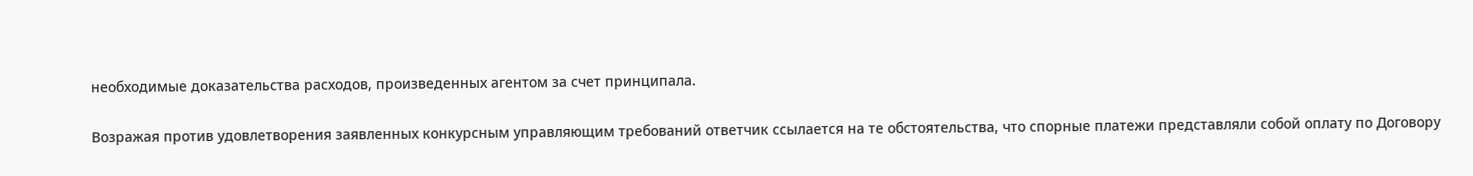необходимые доказательства расходов, произведенных агентом за счет принципала.

Возражая против удовлетворения заявленных конкурсным управляющим требований ответчик ссылается на те обстоятельства, что спорные платежи представляли собой оплату по Договору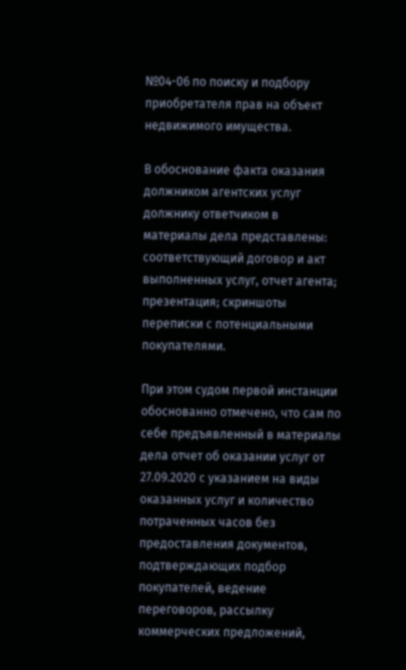№04-06 по поиску и подбору приобретателя прав на объект недвижимого имущества.

В обоснование факта оказания должником агентских услуг должнику ответчиком в материалы дела представлены: соответствующий договор и акт выполненных услуг, отчет агента; презентация; скриншоты переписки с потенциальными покупателями.

При этом судом первой инстанции обоснованно отмечено, что сам по себе предъявленный в материалы дела отчет об оказании услуг от 27.09.2020 с указанием на виды оказанных услуг и количество потраченных часов без предоставления документов, подтверждающих подбор покупателей, ведение переговоров, рассылку коммерческих предложений,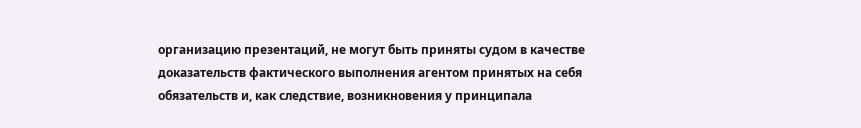организацию презентаций, не могут быть приняты судом в качестве доказательств фактического выполнения агентом принятых на себя обязательств и, как следствие, возникновения у принципала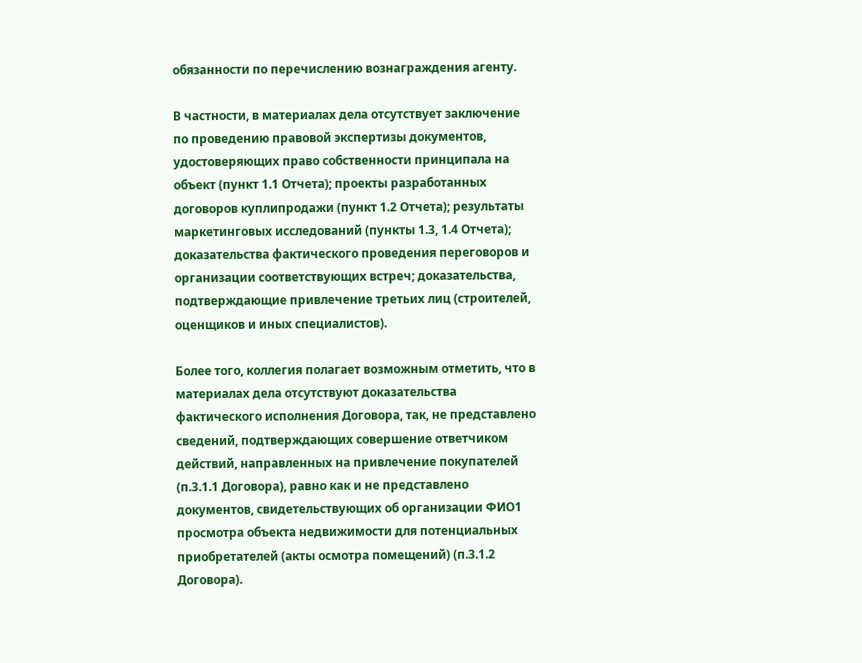обязанности по перечислению вознаграждения агенту.

В частности, в материалах дела отсутствует заключение по проведению правовой экспертизы документов, удостоверяющих право собственности принципала на объект (пункт 1.1 Отчета); проекты разработанных договоров куплипродажи (пункт 1.2 Отчета); результаты маркетинговых исследований (пункты 1.3, 1.4 Отчета); доказательства фактического проведения переговоров и организации соответствующих встреч; доказательства, подтверждающие привлечение третьих лиц (строителей, оценщиков и иных специалистов).

Более того, коллегия полагает возможным отметить, что в материалах дела отсутствуют доказательства фактического исполнения Договора, так, не представлено сведений, подтверждающих совершение ответчиком действий, направленных на привлечение покупателей (п.3.1.1 Договора), равно как и не представлено документов, свидетельствующих об организации ФИО1 просмотра объекта недвижимости для потенциальных приобретателей (акты осмотра помещений) (п.3.1.2 Договора).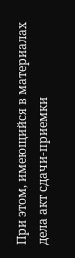При этом, имеющийся в материалах дела акт сдачи-приемки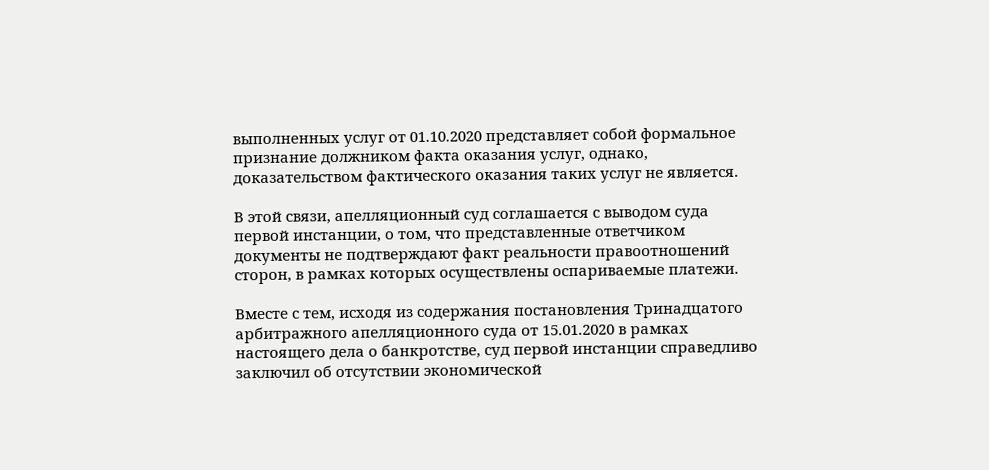выполненных услуг от 01.10.2020 представляет собой формальное признание должником факта оказания услуг, однако, доказательством фактического оказания таких услуг не является.

В этой связи, апелляционный суд соглашается с выводом суда первой инстанции, о том, что представленные ответчиком документы не подтверждают факт реальности правоотношений сторон, в рамках которых осуществлены оспариваемые платежи.

Вместе с тем, исходя из содержания постановления Тринадцатого арбитражного апелляционного суда от 15.01.2020 в рамках настоящего дела о банкротстве, суд первой инстанции справедливо заключил об отсутствии экономической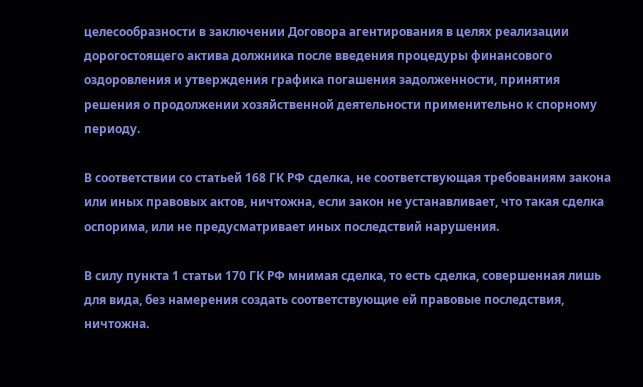целесообразности в заключении Договора агентирования в целях реализации дорогостоящего актива должника после введения процедуры финансового оздоровления и утверждения графика погашения задолженности, принятия решения о продолжении хозяйственной деятельности применительно к спорному периоду.

В соответствии со статьей 168 ГК РФ сделка, не соответствующая требованиям закона или иных правовых актов, ничтожна, если закон не устанавливает, что такая сделка оспорима, или не предусматривает иных последствий нарушения.

В силу пункта 1 статьи 170 ГК РФ мнимая сделка, то есть сделка, совершенная лишь для вида, без намерения создать соответствующие ей правовые последствия, ничтожна.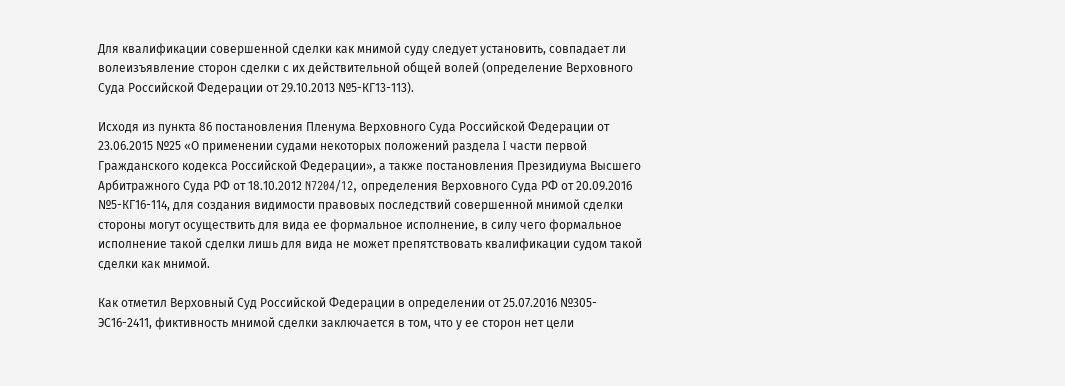Для квалификации совершенной сделки как мнимой суду следует установить, совпадает ли волеизъявление сторон сделки с их действительной общей волей (определение Верховного Суда Российской Федерации от 29.10.2013 №5-КГ13-113).

Исходя из пункта 86 постановления Пленума Верховного Суда Российской Федерации от 23.06.2015 №25 «О применении судами некоторых положений раздела I части первой Гражданского кодекса Российской Федерации», а также постановления Президиума Высшего Арбитражного Суда РФ от 18.10.2012 N7204/12, определения Верховного Суда РФ от 20.09.2016 №5-КГ16-114, для создания видимости правовых последствий совершенной мнимой сделки стороны могут осуществить для вида ее формальное исполнение, в силу чего формальное исполнение такой сделки лишь для вида не может препятствовать квалификации судом такой сделки как мнимой.

Как отметил Верховный Суд Российской Федерации в определении от 25.07.2016 №305-ЭС16-2411, фиктивность мнимой сделки заключается в том, что у ее сторон нет цели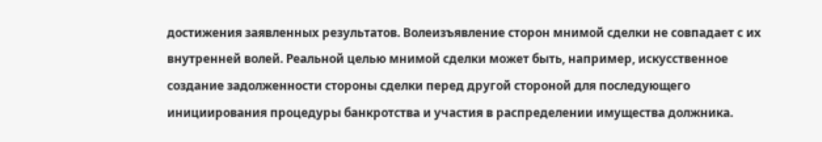достижения заявленных результатов. Волеизъявление сторон мнимой сделки не совпадает с их внутренней волей. Реальной целью мнимой сделки может быть, например, искусственное создание задолженности стороны сделки перед другой стороной для последующего инициирования процедуры банкротства и участия в распределении имущества должника.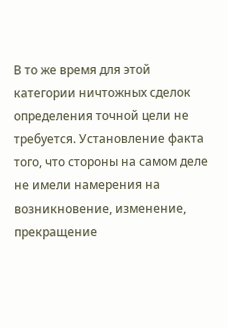В то же время для этой категории ничтожных сделок определения точной цели не требуется. Установление факта того, что стороны на самом деле не имели намерения на возникновение, изменение, прекращение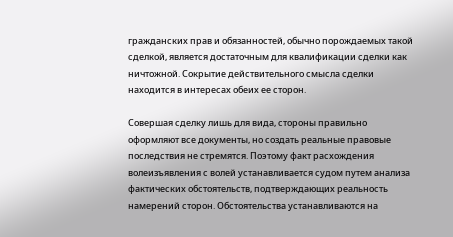гражданских прав и обязанностей, обычно порождаемых такой сделкой, является достаточным для квалификации сделки как ничтожной. Сокрытие действительного смысла сделки находится в интересах обеих ее сторон.

Совершая сделку лишь для вида, стороны правильно оформляют все документы, но создать реальные правовые последствия не стремятся. Поэтому факт расхождения волеизъявления с волей устанавливается судом путем анализа фактических обстоятельств, подтверждающих реальность намерений сторон. Обстоятельства устанавливаются на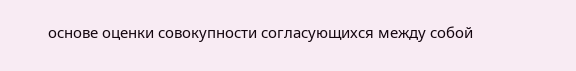основе оценки совокупности согласующихся между собой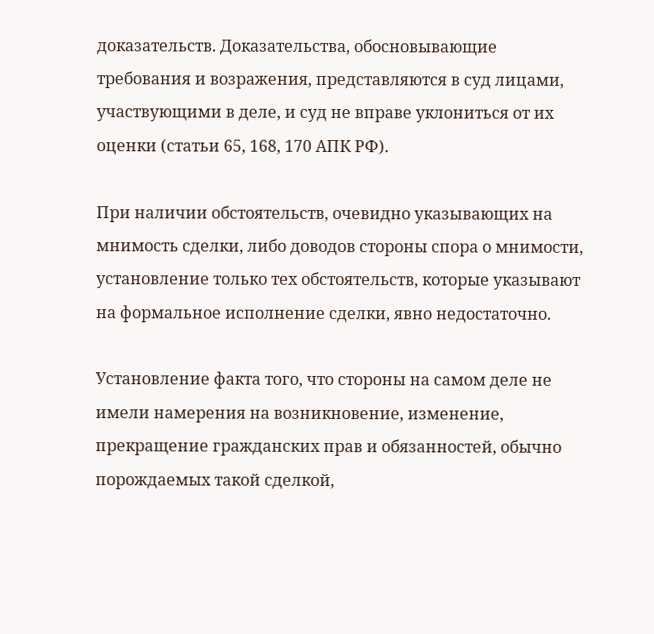доказательств. Доказательства, обосновывающие требования и возражения, представляются в суд лицами, участвующими в деле, и суд не вправе уклониться от их оценки (статьи 65, 168, 170 АПК РФ).

При наличии обстоятельств, очевидно указывающих на мнимость сделки, либо доводов стороны спора о мнимости, установление только тех обстоятельств, которые указывают на формальное исполнение сделки, явно недостаточно.

Установление факта того, что стороны на самом деле не имели намерения на возникновение, изменение, прекращение гражданских прав и обязанностей, обычно порождаемых такой сделкой,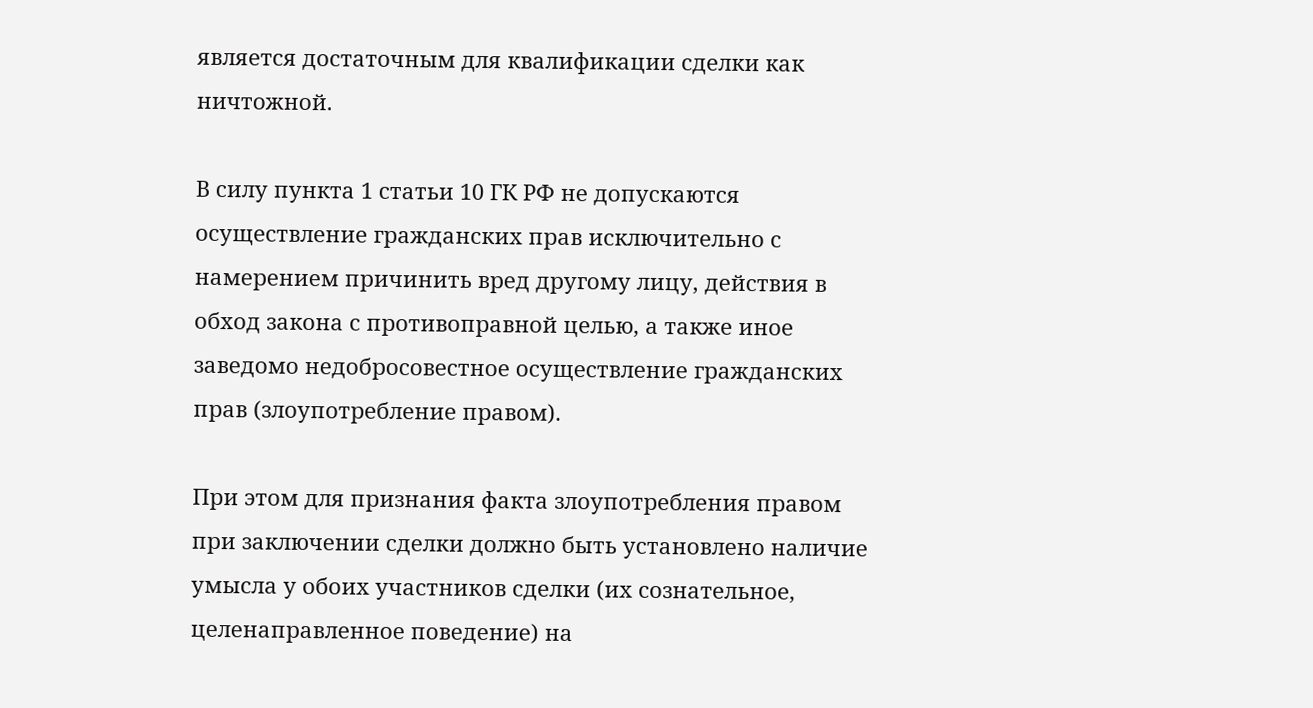является достаточным для квалификации сделки как ничтожной.

В силу пункта 1 статьи 10 ГК РФ не допускаются осуществление гражданских прав исключительно с намерением причинить вред другому лицу, действия в обход закона с противоправной целью, а также иное заведомо недобросовестное осуществление гражданских прав (злоупотребление правом).

При этом для признания факта злоупотребления правом при заключении сделки должно быть установлено наличие умысла у обоих участников сделки (их сознательное, целенаправленное поведение) на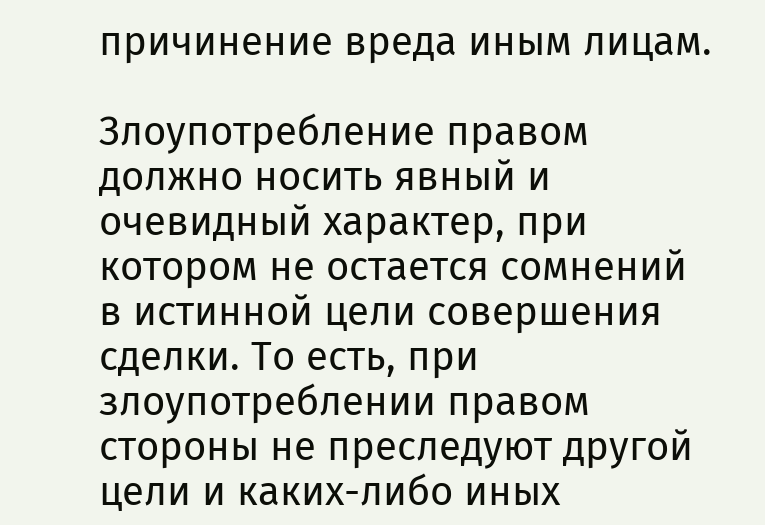причинение вреда иным лицам.

Злоупотребление правом должно носить явный и очевидный характер, при котором не остается сомнений в истинной цели совершения сделки. То есть, при злоупотреблении правом стороны не преследуют другой цели и каких-либо иных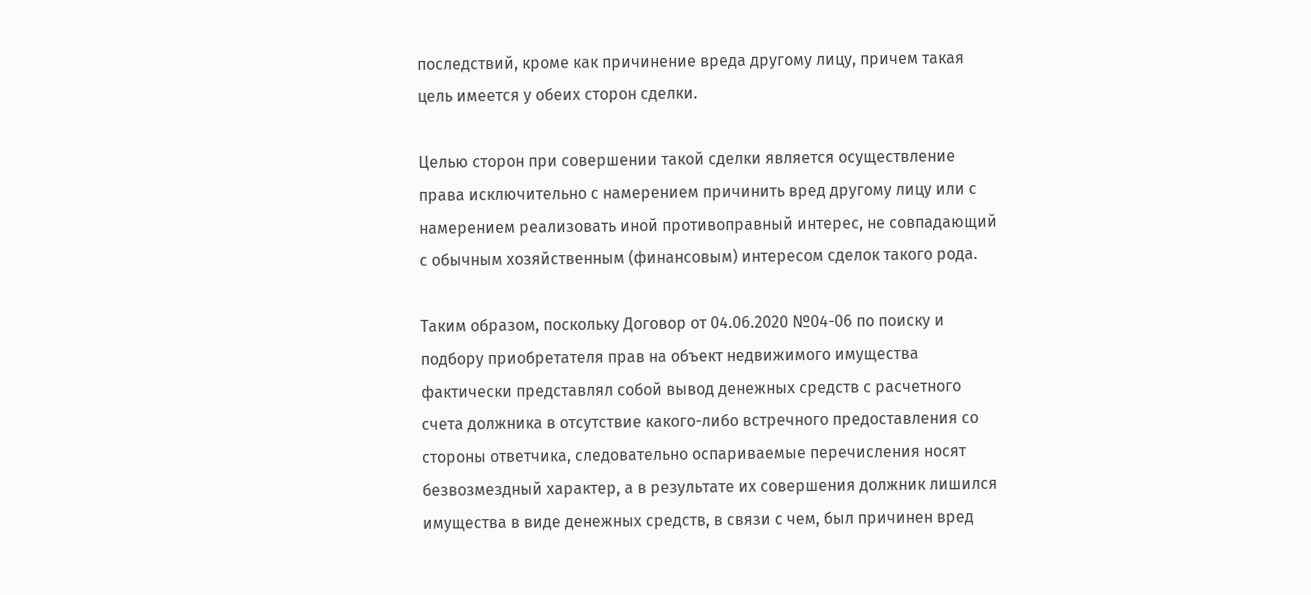последствий, кроме как причинение вреда другому лицу, причем такая цель имеется у обеих сторон сделки.

Целью сторон при совершении такой сделки является осуществление права исключительно с намерением причинить вред другому лицу или с намерением реализовать иной противоправный интерес, не совпадающий с обычным хозяйственным (финансовым) интересом сделок такого рода.

Таким образом, поскольку Договор от 04.06.2020 №04-06 по поиску и подбору приобретателя прав на объект недвижимого имущества фактически представлял собой вывод денежных средств с расчетного счета должника в отсутствие какого-либо встречного предоставления со стороны ответчика, следовательно оспариваемые перечисления носят безвозмездный характер, а в результате их совершения должник лишился имущества в виде денежных средств, в связи с чем, был причинен вред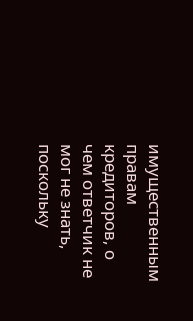имущественным правам кредиторов, о чем ответчик не мог не знать, поскольку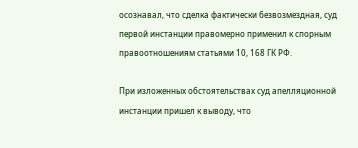осознавал, что сделка фактически безвозмездная, суд первой инстанции правомерно применил к спорным правоотношениям статьями 10, 168 ГК РФ.

При изложенных обстоятельствах суд апелляционной инстанции пришел к выводу, что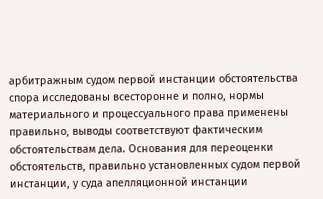арбитражным судом первой инстанции обстоятельства спора исследованы всесторонне и полно, нормы материального и процессуального права применены правильно, выводы соответствуют фактическим обстоятельствам дела. Основания для переоценки обстоятельств, правильно установленных судом первой инстанции, у суда апелляционной инстанции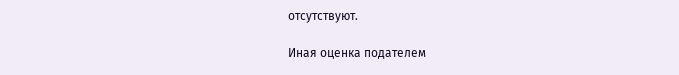отсутствуют.

Иная оценка подателем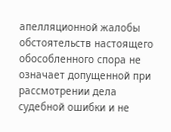апелляционной жалобы обстоятельств настоящего обособленного спора не означает допущенной при рассмотрении дела судебной ошибки и не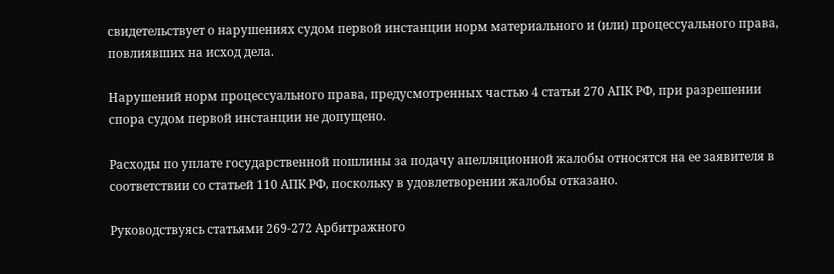свидетельствует о нарушениях судом первой инстанции норм материального и (или) процессуального права, повлиявших на исход дела.

Нарушений норм процессуального права, предусмотренных частью 4 статьи 270 АПК РФ, при разрешении спора судом первой инстанции не допущено.

Расходы по уплате государственной пошлины за подачу апелляционной жалобы относятся на ее заявителя в соответствии со статьей 110 АПК РФ, поскольку в удовлетворении жалобы отказано.

Руководствуясь статьями 269-272 Арбитражного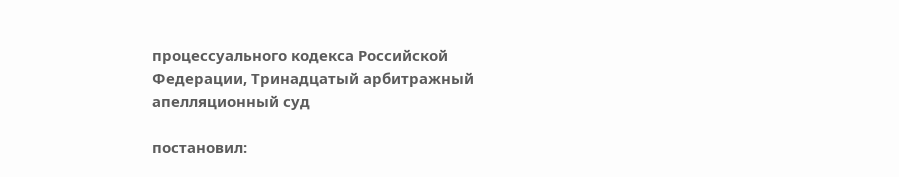процессуального кодекса Российской Федерации, Тринадцатый арбитражный апелляционный суд

постановил: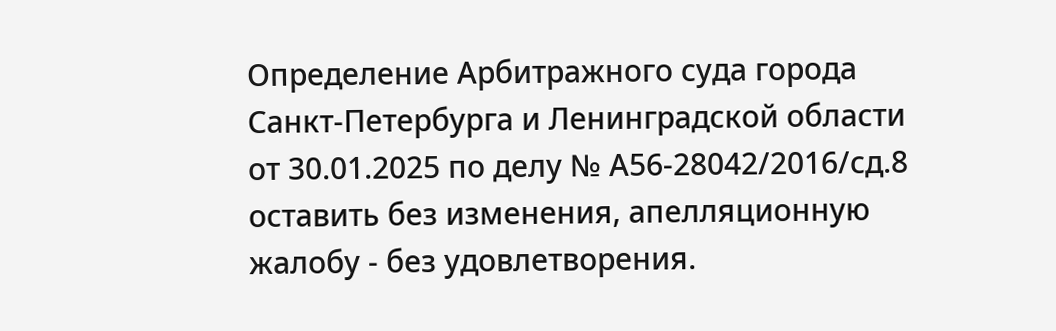Определение Арбитражного суда города Санкт-Петербурга и Ленинградской области от 30.01.2025 по делу № А56-28042/2016/сд.8 оставить без изменения, апелляционную жалобу - без удовлетворения.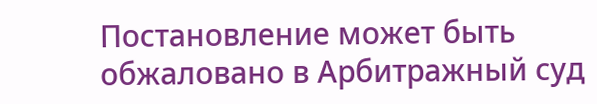Постановление может быть обжаловано в Арбитражный суд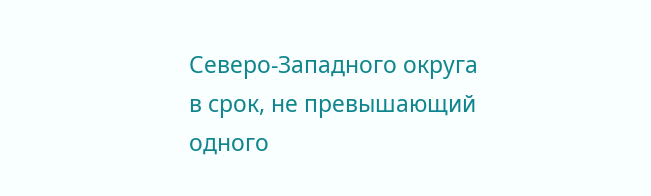Северо-Западного округа в срок, не превышающий одного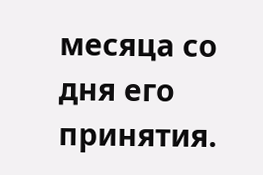месяца со дня его принятия.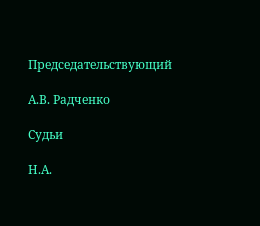Председательствующий

А.В. Радченко

Судьи

Н.А.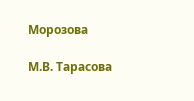Морозова

М.В. Тарасова